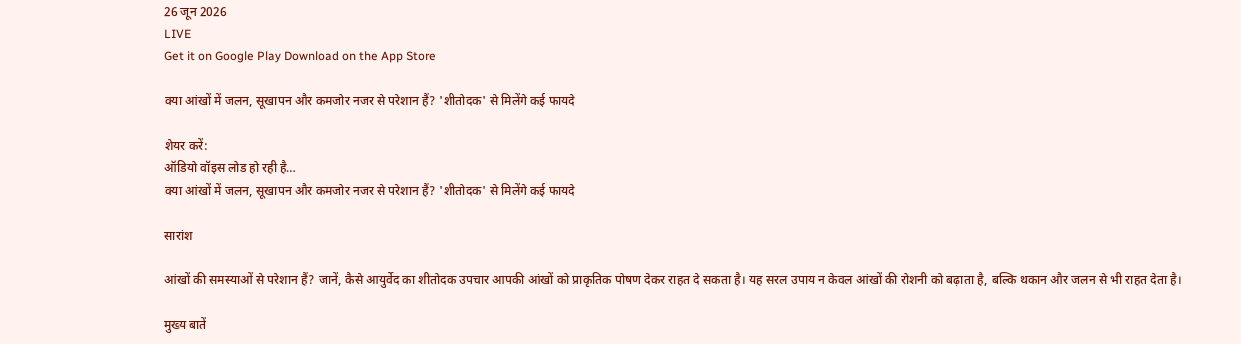26 जून 2026
LIVE
Get it on Google Play Download on the App Store

क्या आंखों में जलन, सूखापन और कमजोर नजर से परेशान हैं? 'शीतोदक' से मिलेंगे कई फायदे

शेयर करें:
ऑडियो वॉइस लोड हो रही है…
क्या आंखों में जलन, सूखापन और कमजोर नजर से परेशान हैं? 'शीतोदक' से मिलेंगे कई फायदे

सारांश

आंखों की समस्याओं से परेशान हैं? जानें, कैसे आयुर्वेद का शीतोदक उपचार आपकी आंखों को प्राकृतिक पोषण देकर राहत दे सकता है। यह सरल उपाय न केवल आंखों की रोशनी को बढ़ाता है, बल्कि थकान और जलन से भी राहत देता है।

मुख्य बातें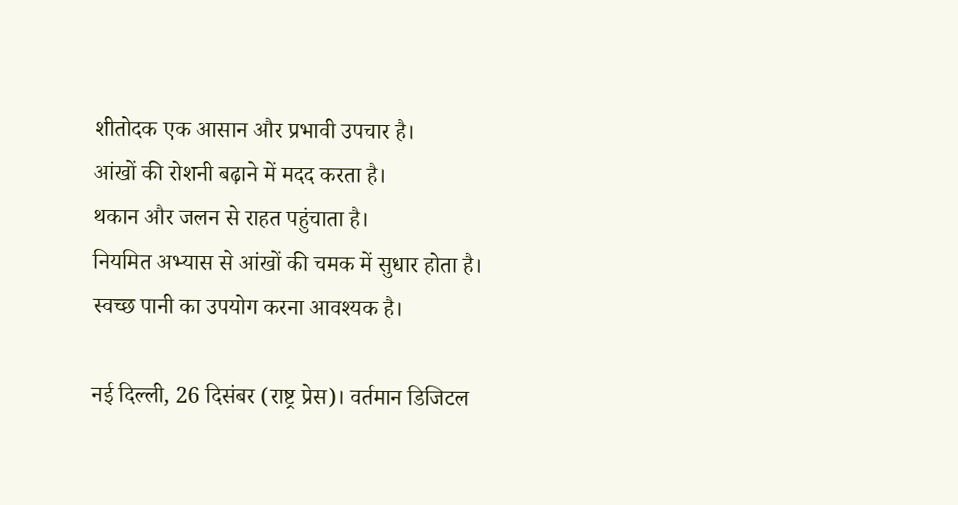शीतोदक एक आसान और प्रभावी उपचार है।
आंखों की रोशनी बढ़ाने में मदद करता है।
थकान और जलन से राहत पहुंचाता है।
नियमित अभ्यास से आंखों की चमक में सुधार होता है।
स्वच्छ पानी का उपयोग करना आवश्यक है।

नई दिल्ली, 26 दिसंबर (राष्ट्र प्रेस)। वर्तमान डिजिटल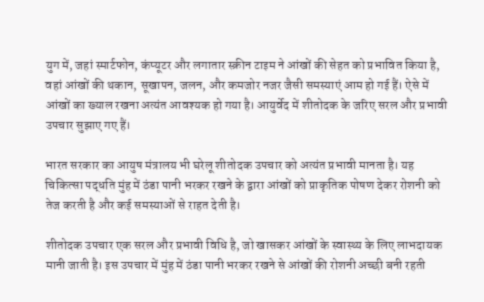युग में, जहां स्मार्टफोन, कंप्यूटर और लगातार स्क्रीन टाइम ने आंखों की सेहत को प्रभावित किया है, वहां आंखों की थकान, सूखापन, जलन, और कमजोर नजर जैसी समस्याएं आम हो गई हैं। ऐसे में आंखों का ख्याल रखना अत्यंत आवश्यक हो गया है। आयुर्वेद में शीतोदक के जरिए सरल और प्रभावी उपचार सुझाए गए हैं।

भारत सरकार का आयुष मंत्रालय भी घरेलू शीतोदक उपचार को अत्यंत प्रभावी मानता है। यह चिकित्सा पद्धति मुंह में ठंडा पानी भरकर रखने के द्वारा आंखों को प्राकृतिक पोषण देकर रोशनी को तेज करती है और कई समस्याओं से राहत देती है।

शीतोदक उपचार एक सरल और प्रभावी विधि है, जो खासकर आंखों के स्वास्थ्य के लिए लाभदायक मानी जाती है। इस उपचार में मुंह में ठंडा पानी भरकर रखने से आंखों की रोशनी अच्छी बनी रहती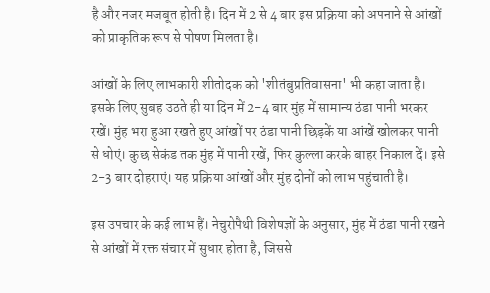है और नजर मजबूत होती है। दिन में 2 से 4 बार इस प्रक्रिया को अपनाने से आंखों को प्राकृतिक रूप से पोषण मिलता है।

आंखों के लिए लाभकारी शीतोदक को 'शीतंबुप्रतिवासना' भी कहा जाता है। इसके लिए सुबह उठते ही या दिन में 2-4 बार मुंह में सामान्य ठंडा पानी भरकर रखें। मुंह भरा हुआ रखते हुए आंखों पर ठंडा पानी छिड़कें या आंखें खोलकर पानी से धोएं। कुछ सेकंड तक मुंह में पानी रखें, फिर कुल्ला करके बाहर निकाल दें। इसे 2-3 बार दोहराएं। यह प्रक्रिया आंखों और मुंह दोनों को लाभ पहुंचाती है।

इस उपचार के कई लाभ हैं। नेचुरोपैथी विशेषज्ञों के अनुसार, मुंह में ठंडा पानी रखने से आंखों में रक्त संचार में सुधार होता है, जिससे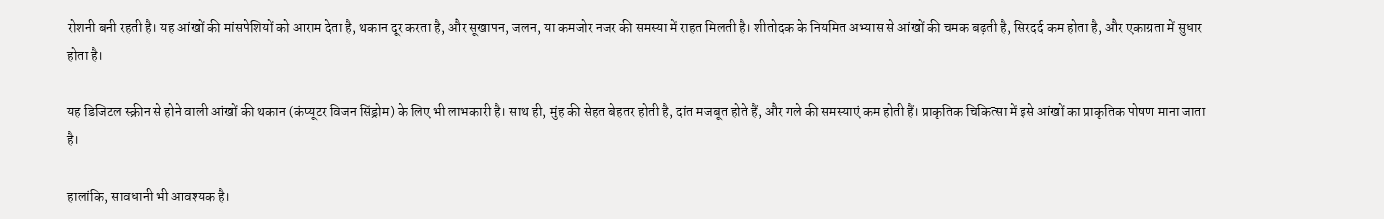रोशनी बनी रहती है। यह आंखों की मांसपेशियों को आराम देता है, थकान दूर करता है, और सूखापन, जलन, या कमजोर नजर की समस्या में राहत मिलती है। शीतोदक के नियमित अभ्यास से आंखों की चमक बढ़ती है, सिरदर्द कम होता है, और एकाग्रता में सुधार होता है।

यह डिजिटल स्क्रीन से होने वाली आंखों की थकान (कंप्यूटर विजन सिंड्रोम) के लिए भी लाभकारी है। साथ ही, मुंह की सेहत बेहतर होती है, दांत मजबूत होते हैं, और गले की समस्याएं कम होती हैं। प्राकृतिक चिकित्सा में इसे आंखों का प्राकृतिक पोषण माना जाता है।

हालांकि, सावधानी भी आवश्यक है।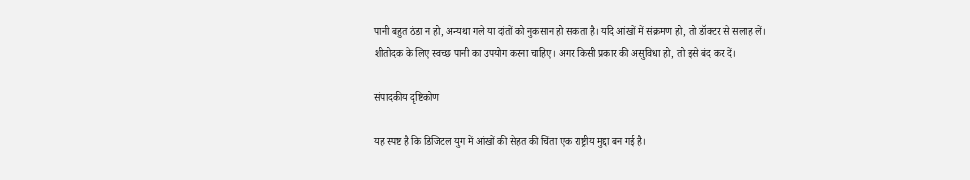पानी बहुत ठंडा न हो, अन्यथा गले या दांतों को नुकसान हो सकता है। यदि आंखों में संक्रमण हो, तो डॉक्टर से सलाह लें। शीतोदक के लिए स्वच्छ पानी का उपयोग करना चाहिए। अगर किसी प्रकार की असुविधा हो, तो इसे बंद कर दें।

संपादकीय दृष्टिकोण

यह स्पष्ट है कि डिजिटल युग में आंखों की सेहत की चिंता एक राष्ट्रीय मुद्दा बन गई है।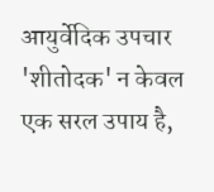आयुर्वेदिक उपचार 'शीतोदक' न केवल एक सरल उपाय है,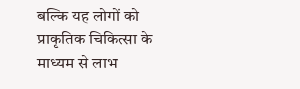बल्कि यह लोगों को प्राकृतिक चिकित्सा के माध्यम से लाभ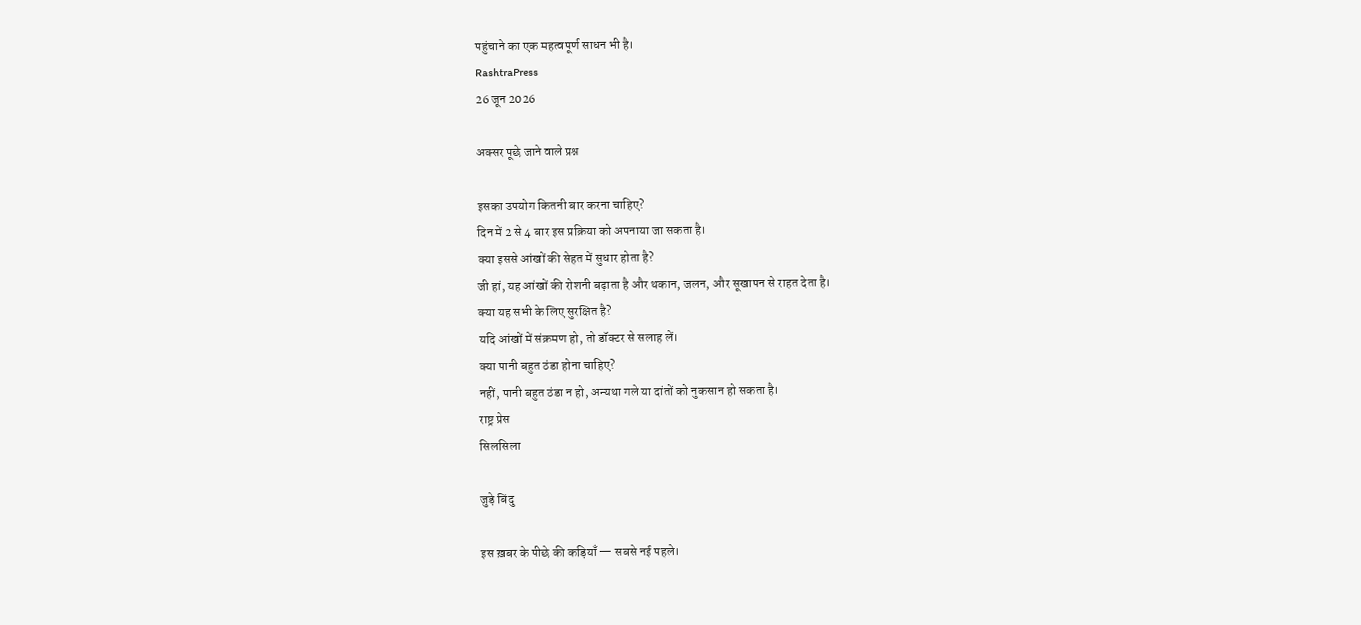पहुंचाने का एक महत्वपूर्ण साधन भी है।
RashtraPress
26 जून 2026

अक्सर पूछे जाने वाले प्रश्न

इसका उपयोग कितनी बार करना चाहिए?
दिन में 2 से 4 बार इस प्रक्रिया को अपनाया जा सकता है।
क्या इससे आंखों की सेहत में सुधार होता है?
जी हां, यह आंखों की रोशनी बढ़ाता है और थकान, जलन, और सूखापन से राहत देता है।
क्या यह सभी के लिए सुरक्षित है?
यदि आंखों में संक्रमण हो, तो डॉक्टर से सलाह लें।
क्या पानी बहुत ठंडा होना चाहिए?
नहीं, पानी बहुत ठंडा न हो, अन्यथा गले या दांतों को नुकसान हो सकता है।
राष्ट्र प्रेस
सिलसिला

जुड़े बिंदु

इस ख़बर के पीछे की कड़ियाँ — सबसे नई पहले।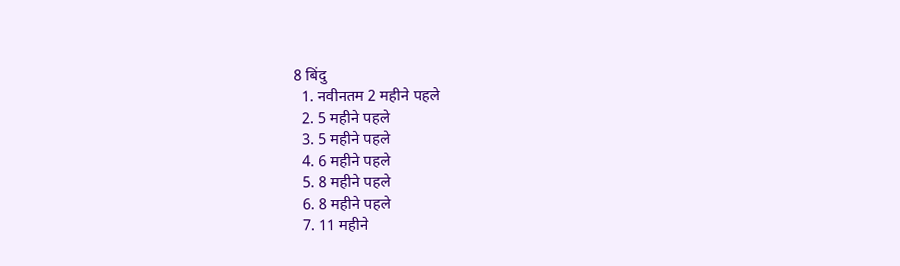8 बिंदु
  1. नवीनतम 2 महीने पहले
  2. 5 महीने पहले
  3. 5 महीने पहले
  4. 6 महीने पहले
  5. 8 महीने पहले
  6. 8 महीने पहले
  7. 11 महीने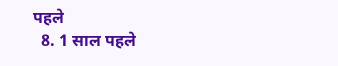पहले
  8. 1 साल पहले